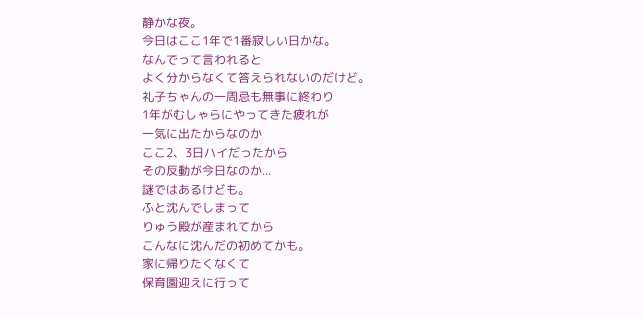静かな夜。
今日はここ1年で1番寂しい日かな。
なんでって言われると
よく分からなくて答えられないのだけど。
礼子ちゃんの一周忌も無事に終わり
1年がむしゃらにやってきた疲れが
一気に出たからなのか
ここ2、3日ハイだったから
その反動が今日なのか...
謎ではあるけども。
ふと沈んでしまって
りゅう殿が産まれてから
こんなに沈んだの初めてかも。
家に帰りたくなくて
保育園迎えに行って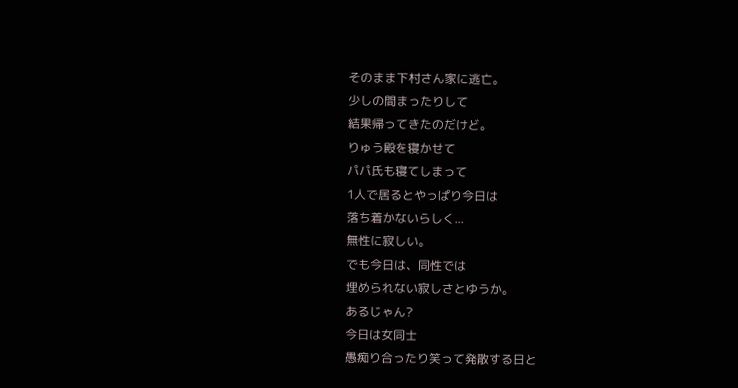そのまま下村さん家に逃亡。
少しの間まったりして
結果帰ってきたのだけど。
りゅう殿を寝かせて
パパ氏も寝てしまって
1人で居るとやっぱり今日は
落ち着かないらしく...
無性に寂しい。
でも今日は、同性では
埋められない寂しさとゆうか。
あるじゃん?
今日は女同士
愚痴り合ったり笑って発散する日と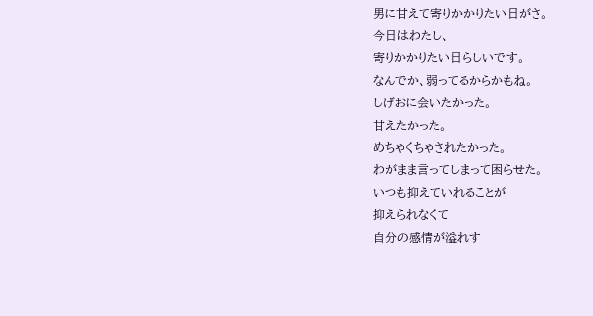男に甘えて寄りかかりたい日がさ。
今日はわたし、
寄りかかりたい日らしいです。
なんでか、弱ってるからかもね。
しげおに会いたかった。
甘えたかった。
めちゃくちゃされたかった。
わがまま言ってしまって困らせた。
いつも抑えていれることが
抑えられなくて
自分の感情が溢れす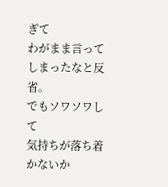ぎて
わがまま言ってしまったなと反省。
でもソワソワして
気持ちが落ち着かないか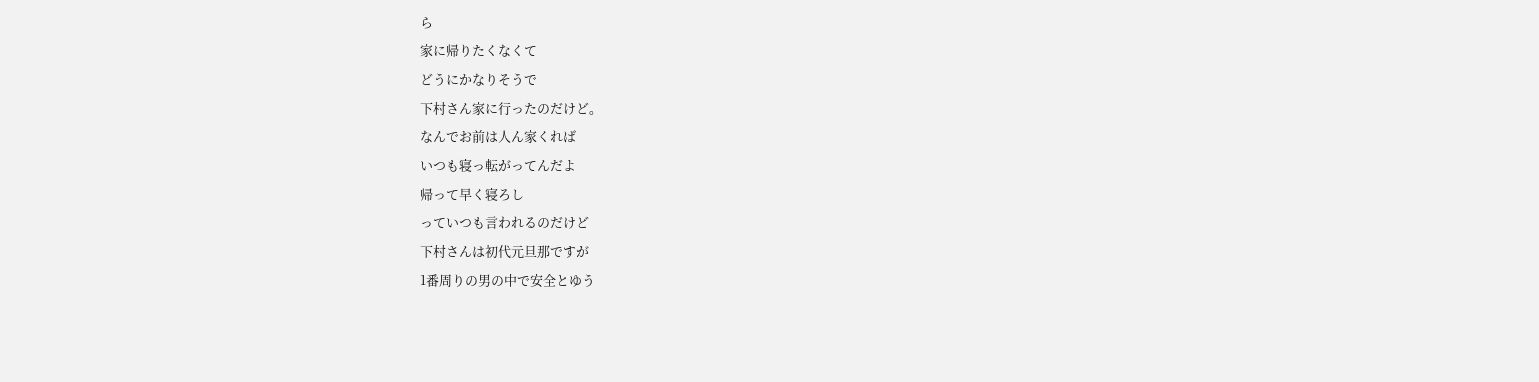ら
家に帰りたくなくて
どうにかなりそうで
下村さん家に行ったのだけど。
なんでお前は人ん家くれば
いつも寝っ転がってんだよ
帰って早く寝ろし
っていつも言われるのだけど
下村さんは初代元旦那ですが
1番周りの男の中で安全とゆう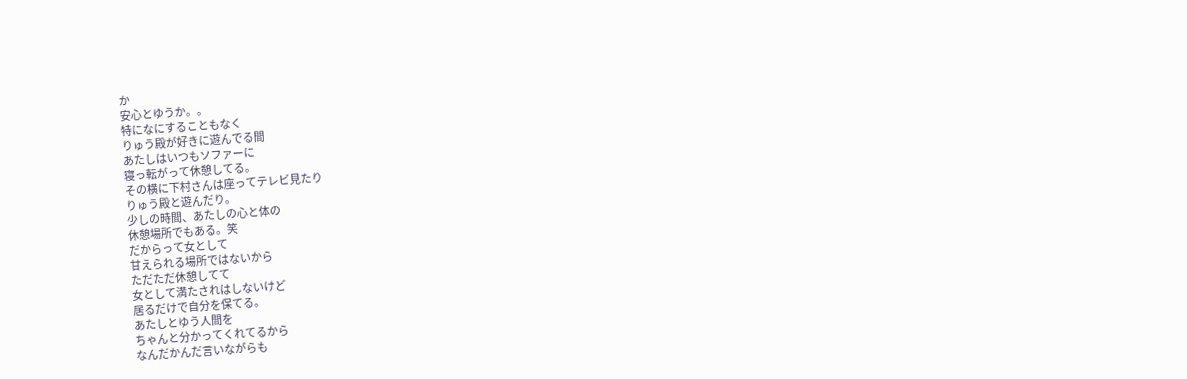か
安心とゆうか。。
特になにすることもなく
りゅう殿が好きに遊んでる間
あたしはいつもソファーに
寝っ転がって休憩してる。
その横に下村さんは座ってテレビ見たり
りゅう殿と遊んだり。
少しの時間、あたしの心と体の
休憩場所でもある。笑
だからって女として
甘えられる場所ではないから
ただただ休憩してて
女として満たされはしないけど
居るだけで自分を保てる。
あたしとゆう人間を
ちゃんと分かってくれてるから
なんだかんだ言いながらも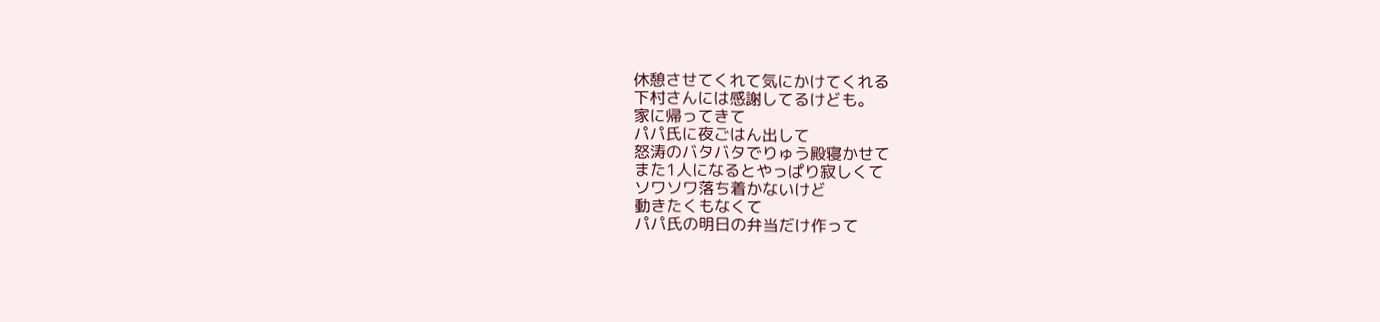休憩させてくれて気にかけてくれる
下村さんには感謝してるけども。
家に帰ってきて
パパ氏に夜ごはん出して
怒涛のバタバタでりゅう殿寝かせて
また1人になるとやっぱり寂しくて
ソワソワ落ち着かないけど
動きたくもなくて
パパ氏の明日の弁当だけ作って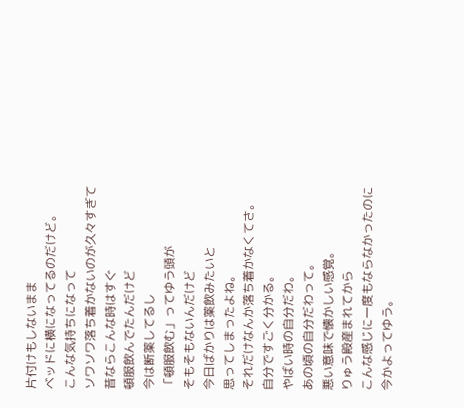片付けもしないまま
ベッドに横になってるのだけど。
こんな気持ちになって
ソワソワ落ち着かないのが久々すぎて
昔ならこんな時はすぐ
頓服飲んでたんだけど
今は断薬してるし
「頓服飲む」ってゆう頭が
そもそもないんだけど
今日ばかりは薬飲みたいと
思ってしまったよね。
それだけなんか落ち着かなくてさ。
自分ですごく分かる。
やばい時の自分だわ。
あの頃の自分だわって。
悪い意味で懐かしい感覚。
りゅう殿産まれてから
こんな感じに一度もならなかったのに
今かよってゆう。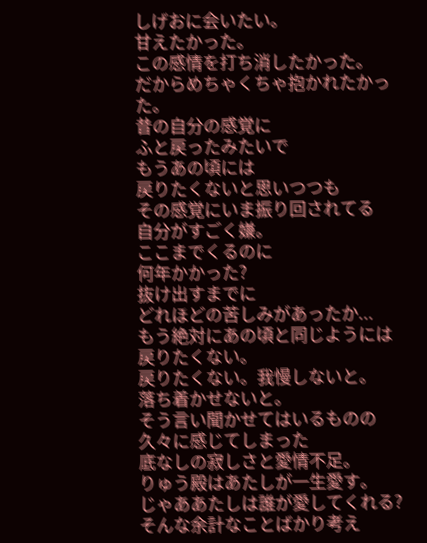しげおに会いたい。
甘えたかった。
この感情を打ち消したかった。
だからめちゃくちゃ抱かれたかった。
昔の自分の感覚に
ふと戻ったみたいで
もうあの頃には
戻りたくないと思いつつも
その感覚にいま振り回されてる
自分がすごく嫌。
ここまでくるのに
何年かかった?
抜け出すまでに
どれほどの苦しみがあったか...
もう絶対にあの頃と同じようには
戻りたくない。
戻りたくない。我慢しないと。
落ち着かせないと。
そう言い聞かせてはいるものの
久々に感じてしまった
底なしの寂しさと愛情不足。
りゅう殿はあたしが一生愛す。
じゃああたしは誰が愛してくれる?
そんな余計なことばかり考え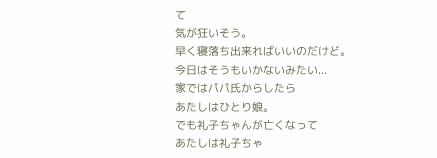て
気が狂いそう。
早く寝落ち出来ればいいのだけど。
今日はそうもいかないみたい...
家ではパパ氏からしたら
あたしはひとり娘。
でも礼子ちゃんが亡くなって
あたしは礼子ちゃ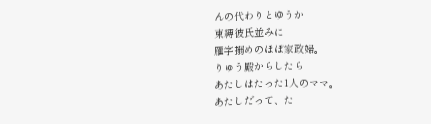んの代わりとゆうか
束縛彼氏並みに
雁字搦めのほぼ家政婦。
りゅう殿からしたら
あたしはたった1人のママ。
あたしだって、た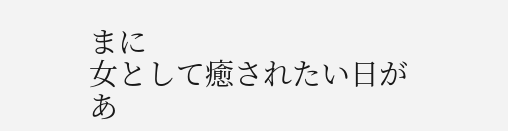まに
女として癒されたい日があ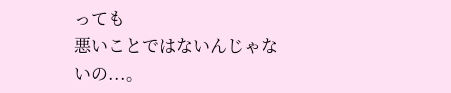っても
悪いことではないんじゃないの...。